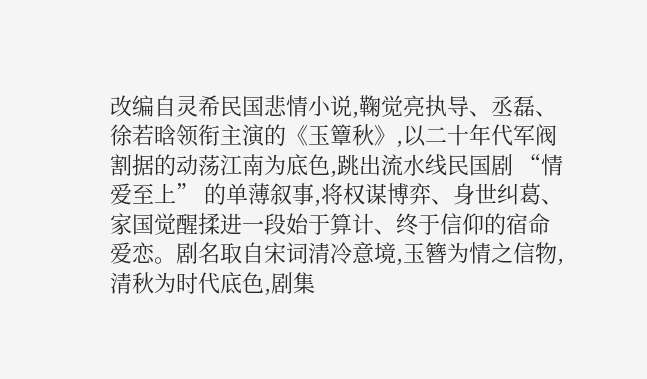改编自灵希民国悲情小说,鞠觉亮执导、丞磊、徐若晗领衔主演的《玉簟秋》,以二十年代军阀割据的动荡江南为底色,跳出流水线民国剧 “情爱至上” 的单薄叙事,将权谋博弈、身世纠葛、家国觉醒揉进一段始于算计、终于信仰的宿命爱恋。剧名取自宋词清冷意境,玉簪为情之信物,清秋为时代底色,剧集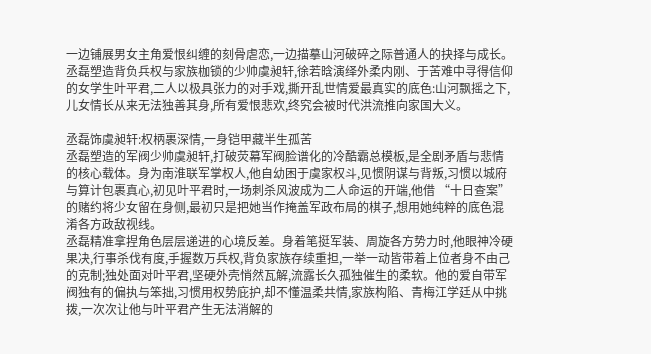一边铺展男女主角爱恨纠缠的刻骨虐恋,一边描摹山河破碎之际普通人的抉择与成长。丞磊塑造背负兵权与家族枷锁的少帅虞昶轩,徐若晗演绎外柔内刚、于苦难中寻得信仰的女学生叶平君,二人以极具张力的对手戏,撕开乱世情爱最真实的底色:山河飘摇之下,儿女情长从来无法独善其身,所有爱恨悲欢,终究会被时代洪流推向家国大义。

丞磊饰虞昶轩:权柄裹深情,一身铠甲藏半生孤苦
丞磊塑造的军阀少帅虞昶轩,打破荧幕军阀脸谱化的冷酷霸总模板,是全剧矛盾与悲情的核心载体。身为南淮联军掌权人,他自幼困于虞家权斗,见惯阴谋与背叛,习惯以城府与算计包裹真心,初见叶平君时,一场刺杀风波成为二人命运的开端,他借 “十日查案” 的赌约将少女留在身侧,最初只是把她当作掩盖军政布局的棋子,想用她纯粹的底色混淆各方政敌视线。
丞磊精准拿捏角色层层递进的心境反差。身着笔挺军装、周旋各方势力时,他眼神冷硬果决,行事杀伐有度,手握数万兵权,背负家族存续重担,一举一动皆带着上位者身不由己的克制;独处面对叶平君,坚硬外壳悄然瓦解,流露长久孤独催生的柔软。他的爱自带军阀独有的偏执与笨拙,习惯用权势庇护,却不懂温柔共情,家族构陷、青梅江学廷从中挑拨,一次次让他与叶平君产生无法消解的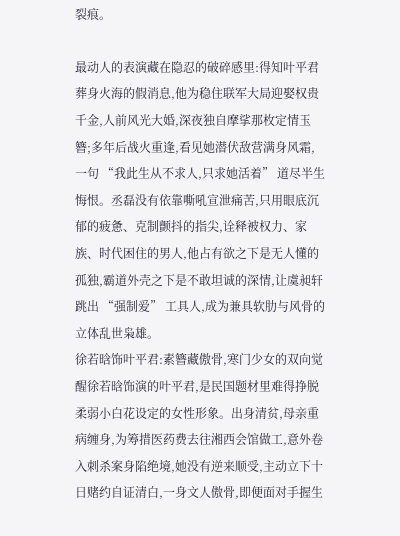裂痕。

最动人的表演藏在隐忍的破碎感里:得知叶平君葬身火海的假消息,他为稳住联军大局迎娶权贵千金,人前风光大婚,深夜独自摩挲那枚定情玉簪;多年后战火重逢,看见她潜伏敌营满身风霜,一句 “我此生从不求人,只求她活着” 道尽半生悔恨。丞磊没有依靠嘶吼宣泄痛苦,只用眼底沉郁的疲惫、克制颤抖的指尖,诠释被权力、家族、时代困住的男人,他占有欲之下是无人懂的孤独,霸道外壳之下是不敢坦诚的深情,让虞昶轩跳出 “强制爱” 工具人,成为兼具软肋与风骨的立体乱世枭雄。
徐若晗饰叶平君:素簪藏傲骨,寒门少女的双向觉醒徐若晗饰演的叶平君,是民国题材里难得挣脱柔弱小白花设定的女性形象。出身清贫,母亲重病缠身,为筹措医药费去往湘西会馆做工,意外卷入刺杀案身陷绝境,她没有逆来顺受,主动立下十日赌约自证清白,一身文人傲骨,即便面对手握生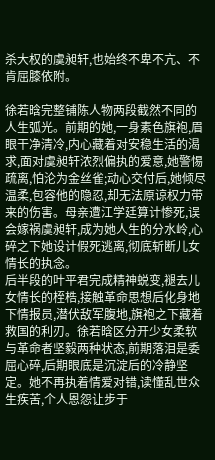杀大权的虞昶轩,也始终不卑不亢、不肯屈膝依附。

徐若晗完整铺陈人物两段截然不同的人生弧光。前期的她,一身素色旗袍,眉眼干净清冷,内心藏着对安稳生活的渴求,面对虞昶轩浓烈偏执的爱意,她警惕疏离,怕沦为金丝雀;动心交付后,她倾尽温柔,包容他的隐忍,却无法原谅权力带来的伤害。母亲遭江学廷算计惨死,误会嫁祸虞昶轩,成为她人生的分水岭,心碎之下她设计假死逃离,彻底斩断儿女情长的执念。
后半段的叶平君完成精神蜕变,褪去儿女情长的桎梏,接触革命思想后化身地下情报员,潜伏敌军腹地,旗袍之下藏着救国的利刃。徐若晗区分开少女柔软与革命者坚毅两种状态,前期落泪是委屈心碎,后期眼底是沉淀后的冷静坚定。她不再执着情爱对错,读懂乱世众生疾苦,个人恩怨让步于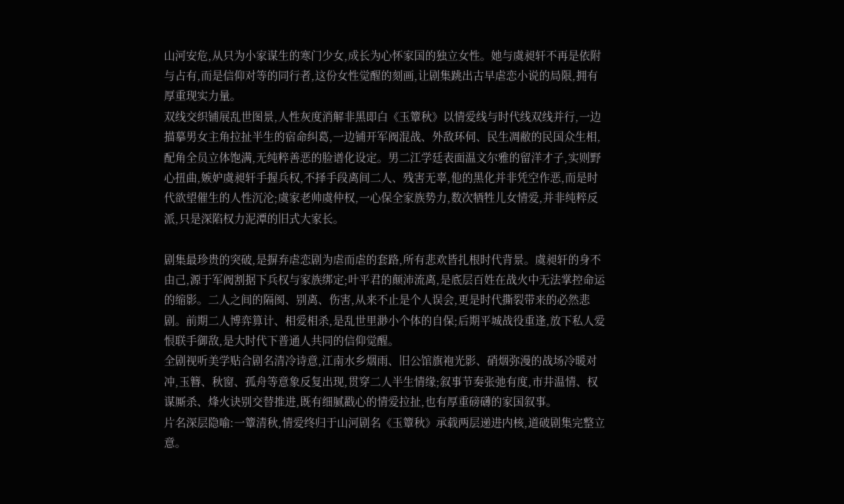山河安危,从只为小家谋生的寒门少女,成长为心怀家国的独立女性。她与虞昶轩不再是依附与占有,而是信仰对等的同行者,这份女性觉醒的刻画,让剧集跳出古早虐恋小说的局限,拥有厚重现实力量。
双线交织铺展乱世图景,人性灰度消解非黑即白《玉簟秋》以情爱线与时代线双线并行,一边描摹男女主角拉扯半生的宿命纠葛,一边铺开军阀混战、外敌环伺、民生凋敝的民国众生相,配角全员立体饱满,无纯粹善恶的脸谱化设定。男二江学廷表面温文尔雅的留洋才子,实则野心扭曲,嫉妒虞昶轩手握兵权,不择手段离间二人、残害无辜,他的黑化并非凭空作恶,而是时代欲望催生的人性沉沦;虞家老帅虞仲权,一心保全家族势力,数次牺牲儿女情爱,并非纯粹反派,只是深陷权力泥潭的旧式大家长。

剧集最珍贵的突破,是摒弃虐恋剧为虐而虐的套路,所有悲欢皆扎根时代背景。虞昶轩的身不由己,源于军阀割据下兵权与家族绑定;叶平君的颠沛流离,是底层百姓在战火中无法掌控命运的缩影。二人之间的隔阂、别离、伤害,从来不止是个人误会,更是时代撕裂带来的必然悲剧。前期二人博弈算计、相爱相杀,是乱世里渺小个体的自保;后期平城战役重逢,放下私人爱恨联手御敌,是大时代下普通人共同的信仰觉醒。
全剧视听美学贴合剧名清冷诗意,江南水乡烟雨、旧公馆旗袍光影、硝烟弥漫的战场冷暖对冲,玉簪、秋窗、孤舟等意象反复出现,贯穿二人半生情缘;叙事节奏张弛有度,市井温情、权谋厮杀、烽火诀别交替推进,既有细腻戳心的情爱拉扯,也有厚重磅礴的家国叙事。
片名深层隐喻:一簟清秋,情爱终归于山河剧名《玉簟秋》承载两层递进内核,道破剧集完整立意。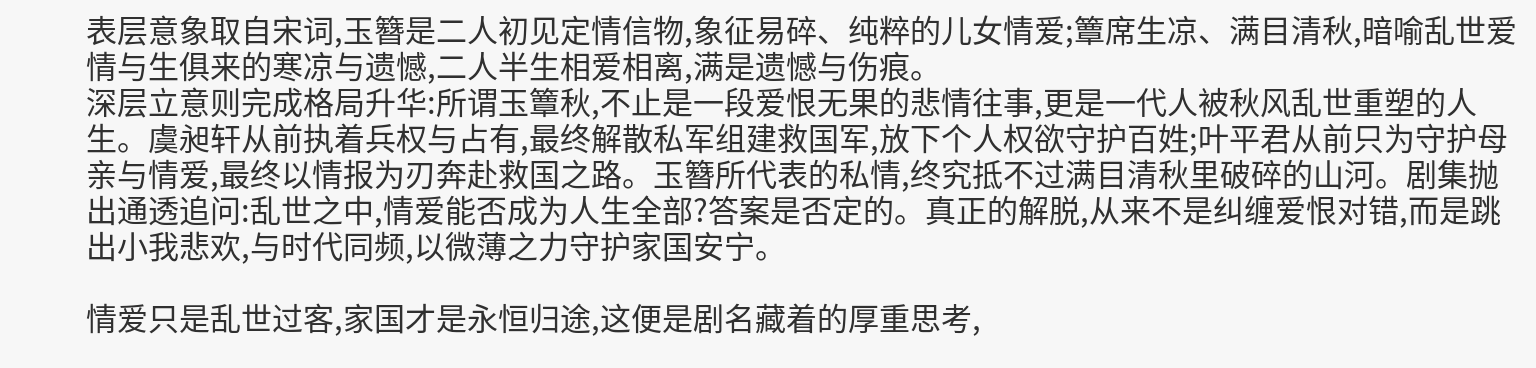表层意象取自宋词,玉簪是二人初见定情信物,象征易碎、纯粹的儿女情爱;簟席生凉、满目清秋,暗喻乱世爱情与生俱来的寒凉与遗憾,二人半生相爱相离,满是遗憾与伤痕。
深层立意则完成格局升华:所谓玉簟秋,不止是一段爱恨无果的悲情往事,更是一代人被秋风乱世重塑的人生。虞昶轩从前执着兵权与占有,最终解散私军组建救国军,放下个人权欲守护百姓;叶平君从前只为守护母亲与情爱,最终以情报为刃奔赴救国之路。玉簪所代表的私情,终究抵不过满目清秋里破碎的山河。剧集抛出通透追问:乱世之中,情爱能否成为人生全部?答案是否定的。真正的解脱,从来不是纠缠爱恨对错,而是跳出小我悲欢,与时代同频,以微薄之力守护家国安宁。

情爱只是乱世过客,家国才是永恒归途,这便是剧名藏着的厚重思考,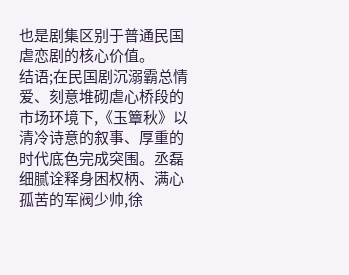也是剧集区别于普通民国虐恋剧的核心价值。
结语;在民国剧沉溺霸总情爱、刻意堆砌虐心桥段的市场环境下,《玉簟秋》以清冷诗意的叙事、厚重的时代底色完成突围。丞磊细腻诠释身困权柄、满心孤苦的军阀少帅,徐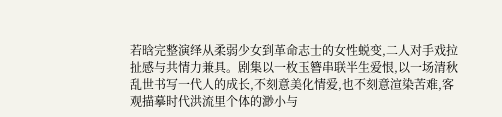若晗完整演绎从柔弱少女到革命志士的女性蜕变,二人对手戏拉扯感与共情力兼具。剧集以一枚玉簪串联半生爱恨,以一场清秋乱世书写一代人的成长,不刻意美化情爱,也不刻意渲染苦难,客观描摹时代洪流里个体的渺小与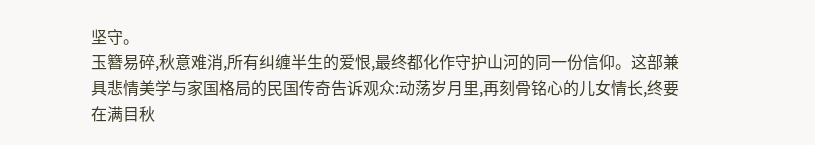坚守。
玉簪易碎,秋意难消,所有纠缠半生的爱恨,最终都化作守护山河的同一份信仰。这部兼具悲情美学与家国格局的民国传奇告诉观众:动荡岁月里,再刻骨铭心的儿女情长,终要在满目秋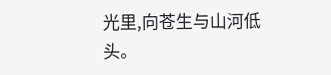光里,向苍生与山河低头。